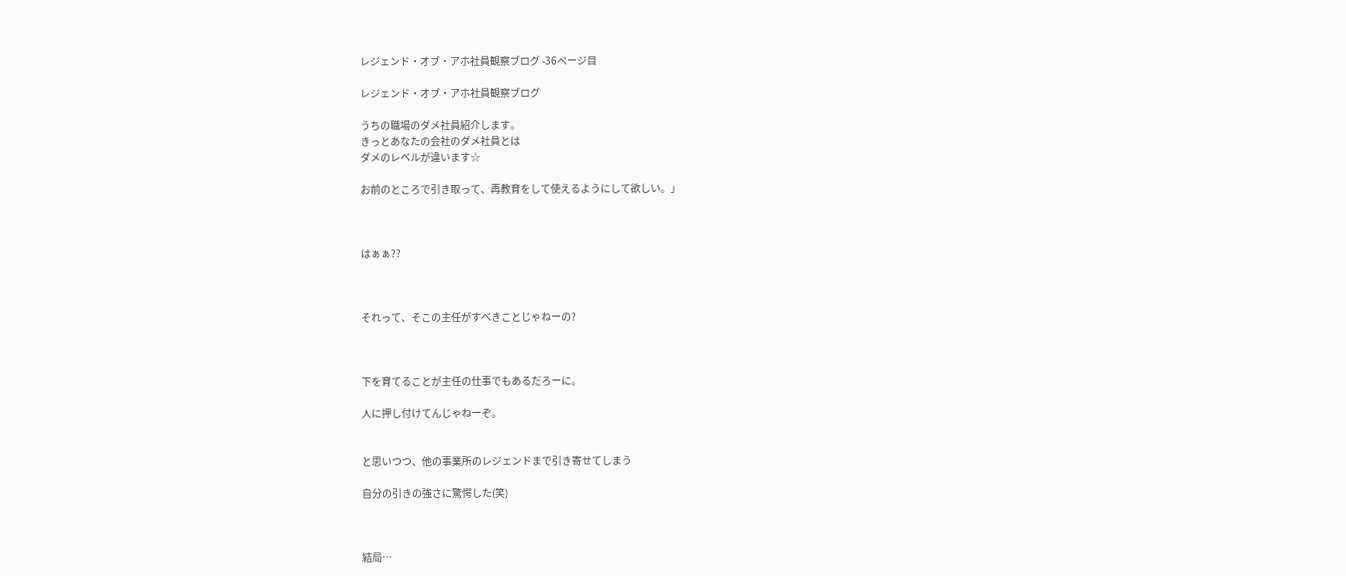レジェンド・オブ・アホ社員観察ブログ -36ページ目

レジェンド・オブ・アホ社員観察ブログ

うちの職場のダメ社員紹介します。
きっとあなたの会社のダメ社員とは
ダメのレベルが違います☆

お前のところで引き取って、再教育をして使えるようにして欲しい。」



はぁぁ??



それって、そこの主任がすべきことじゃねーの?



下を育てることが主任の仕事でもあるだろーに。

人に押し付けてんじゃねーぞ。


と思いつつ、他の事業所のレジェンドまで引き寄せてしまう

自分の引きの強さに驚愕した(笑)



結局…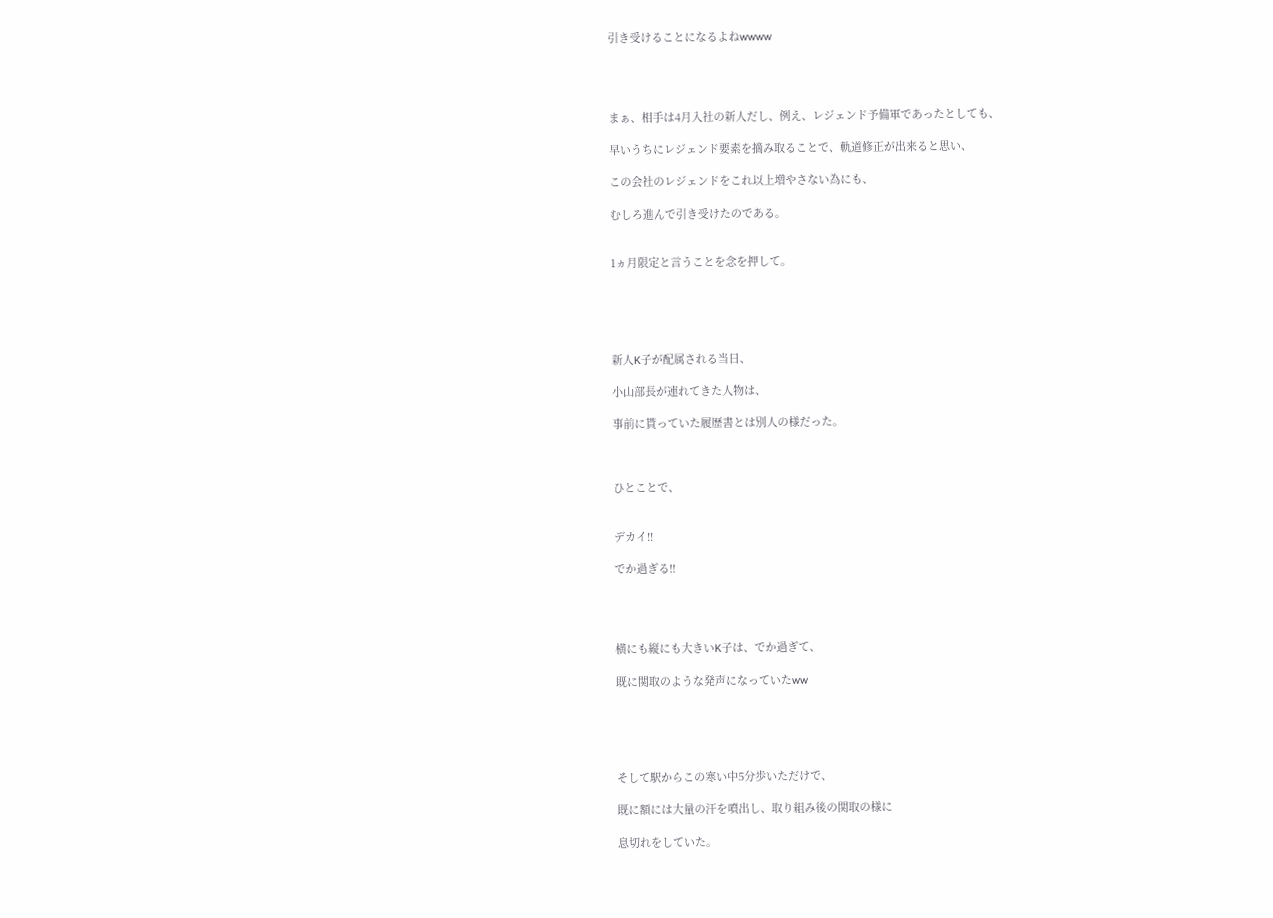引き受けることになるよねwwww




まぁ、相手は4月入社の新人だし、例え、レジェンド予備軍であったとしても、

早いうちにレジェンド要素を摘み取ることで、軌道修正が出来ると思い、

この会社のレジェンドをこれ以上増やさない為にも、

むしろ進んで引き受けたのである。


1ヵ月限定と言うことを念を押して。





新人K子が配属される当日、

小山部長が連れてきた人物は、

事前に貰っていた履歴書とは別人の様だった。



ひとことで、


デカイ!!

でか過ぎる!!




横にも縦にも大きいK子は、でか過ぎて、

既に関取のような発声になっていたww





そして駅からこの寒い中5分歩いただけで、

既に額には大量の汗を噴出し、取り組み後の関取の様に

息切れをしていた。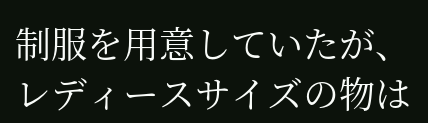制服を用意していたが、レディースサイズの物は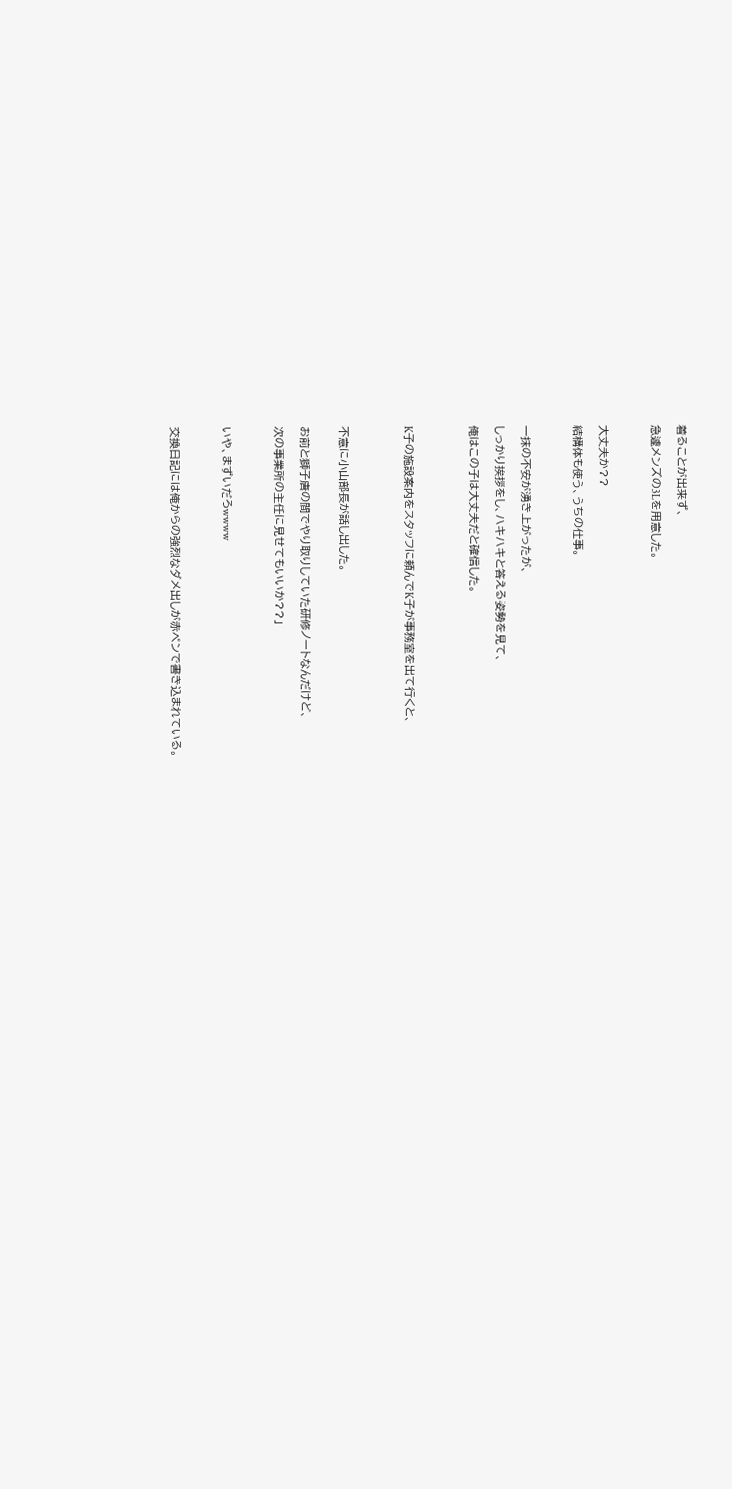着ることが出来ず、

急遽メンズの3Lを用意した。



大丈夫か??

結構体も使う、うちの仕事。



一抹の不安が湧き上がったが、

しっかり挨拶をし、ハキハキと答える姿勢を見て、

俺はこの子は大丈夫だと確信した。




K子の施設案内をスタッフに頼んでK子が事務室を出て行くと、




不意に小山部長が話し出した。


お前と獅子唐の間でやり取りしていた研修ノートなんだけど、

次の事業所の主任に見せてもいいか??」



いや、まずいだろwwww



交換日記には俺からの強烈なダメ出しが赤ペンで書き込まれている。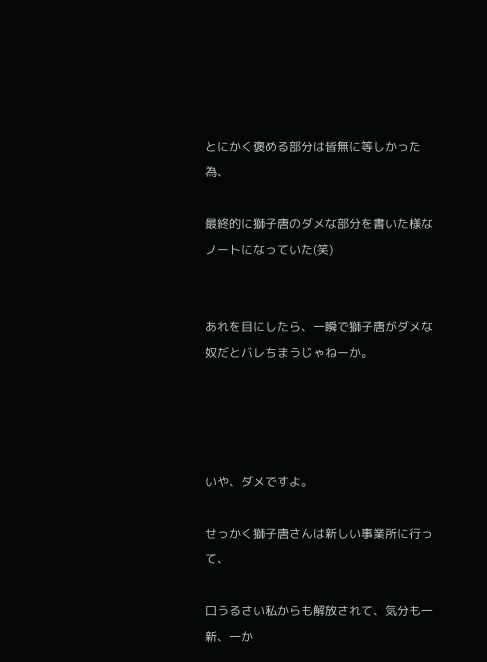とにかく褒める部分は皆無に等しかった為、

最終的に獅子唐のダメな部分を書いた様なノートになっていた(笑)


あれを目にしたら、一瞬で獅子唐がダメな奴だとバレちまうじゃねーか。




いや、ダメですよ。

せっかく獅子唐さんは新しい事業所に行って、

口うるさい私からも解放されて、気分も一新、一か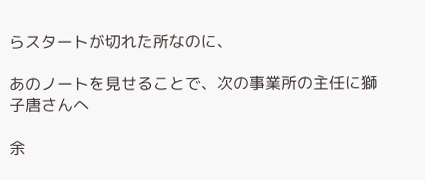らスタートが切れた所なのに、

あのノートを見せることで、次の事業所の主任に獅子唐さんへ

余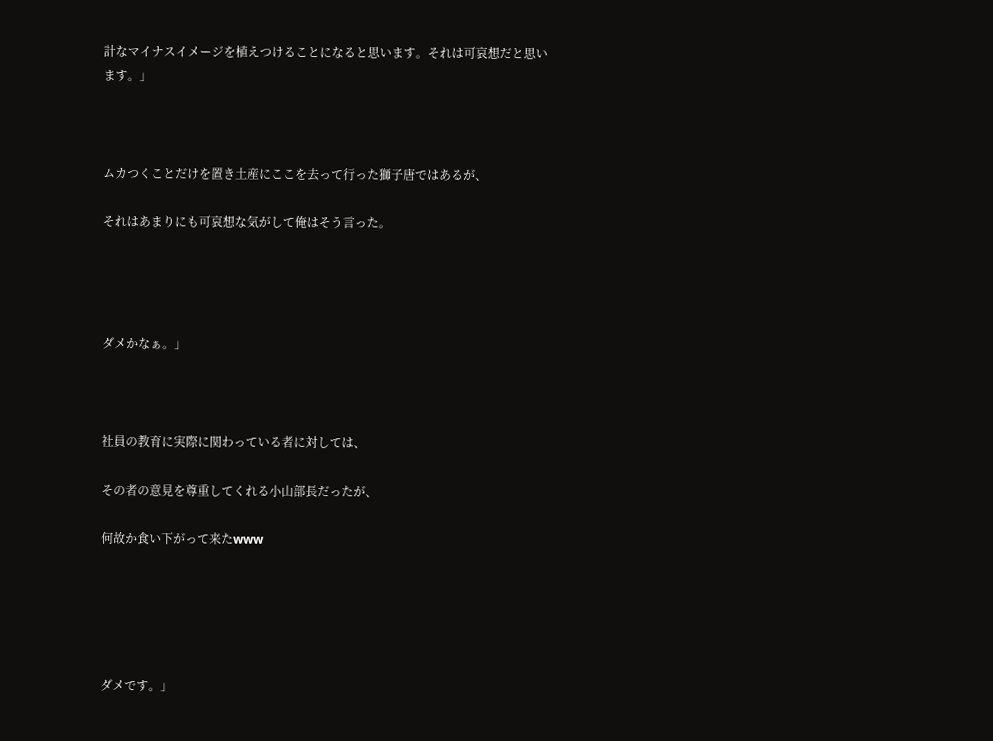計なマイナスイメージを植えつけることになると思います。それは可哀想だと思います。」



ムカつくことだけを置き土産にここを去って行った獅子唐ではあるが、

それはあまりにも可哀想な気がして俺はそう言った。




ダメかなぁ。」



社員の教育に実際に関わっている者に対しては、

その者の意見を尊重してくれる小山部長だったが、

何故か食い下がって来たwww





ダメです。」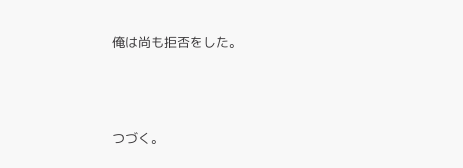俺は尚も拒否をした。



つづく。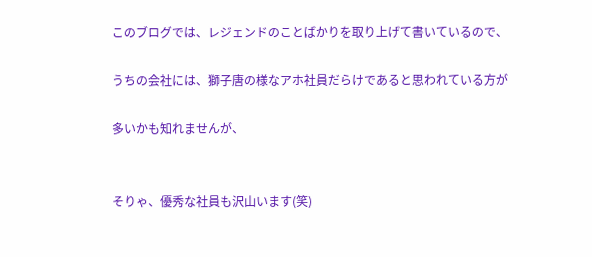このブログでは、レジェンドのことばかりを取り上げて書いているので、

うちの会社には、獅子唐の様なアホ社員だらけであると思われている方が

多いかも知れませんが、


そりゃ、優秀な社員も沢山います(笑)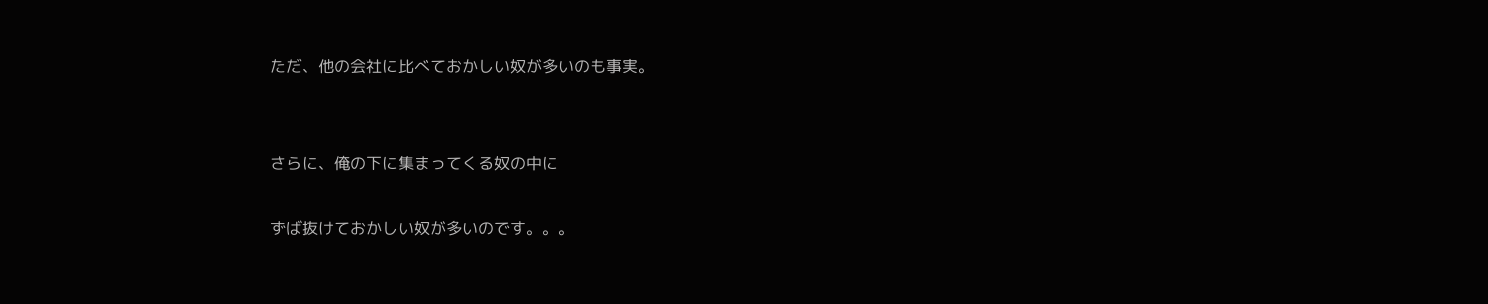ただ、他の会社に比べておかしい奴が多いのも事実。


さらに、俺の下に集まってくる奴の中に

ずば抜けておかしい奴が多いのです。。。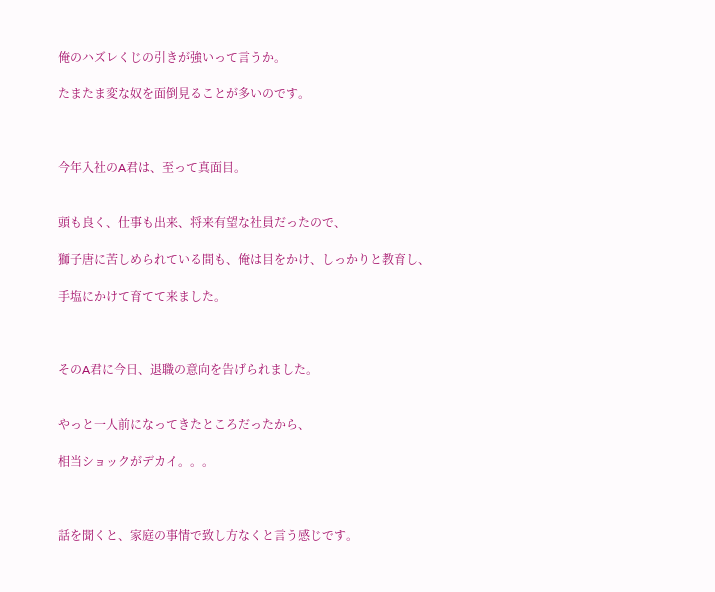俺のハズレくじの引きが強いって言うか。

たまたま変な奴を面倒見ることが多いのです。



今年入社のA君は、至って真面目。


頭も良く、仕事も出来、将来有望な社員だったので、

獅子唐に苦しめられている間も、俺は目をかけ、しっかりと教育し、

手塩にかけて育てて来ました。



そのA君に今日、退職の意向を告げられました。


やっと一人前になってきたところだったから、

相当ショックがデカイ。。。



話を聞くと、家庭の事情で致し方なくと言う感じです。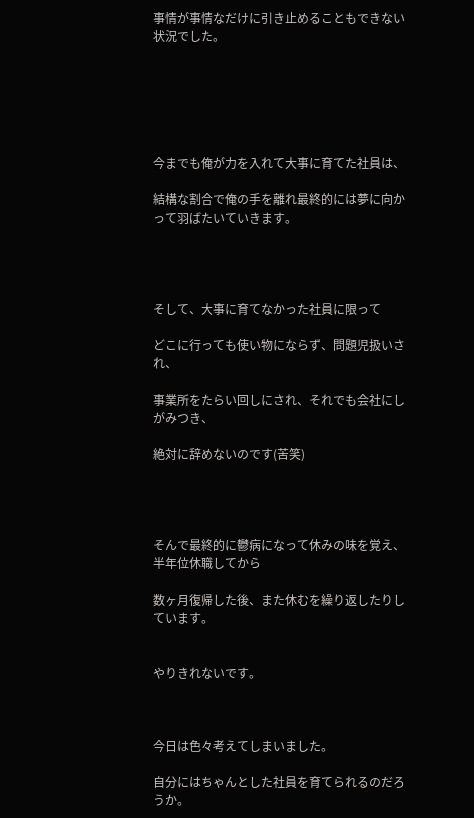事情が事情なだけに引き止めることもできない状況でした。






今までも俺が力を入れて大事に育てた社員は、

結構な割合で俺の手を離れ最終的には夢に向かって羽ばたいていきます。




そして、大事に育てなかった社員に限って

どこに行っても使い物にならず、問題児扱いされ、

事業所をたらい回しにされ、それでも会社にしがみつき、

絶対に辞めないのです(苦笑)




そんで最終的に鬱病になって休みの味を覚え、半年位休職してから

数ヶ月復帰した後、また休むを繰り返したりしています。


やりきれないです。



今日は色々考えてしまいました。

自分にはちゃんとした社員を育てられるのだろうか。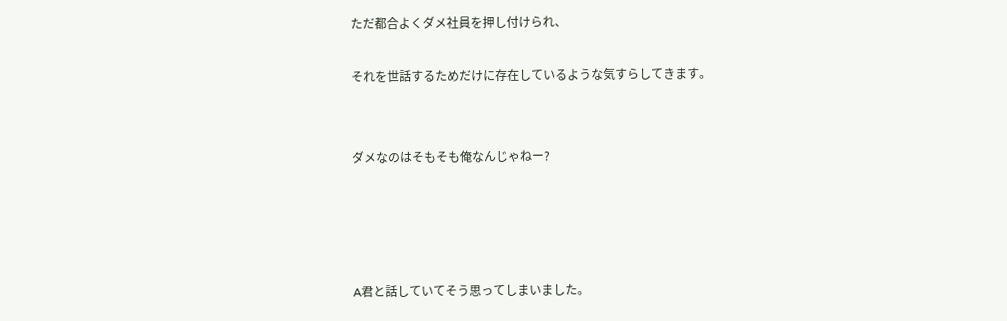ただ都合よくダメ社員を押し付けられ、

それを世話するためだけに存在しているような気すらしてきます。


ダメなのはそもそも俺なんじゃねー?




A君と話していてそう思ってしまいました。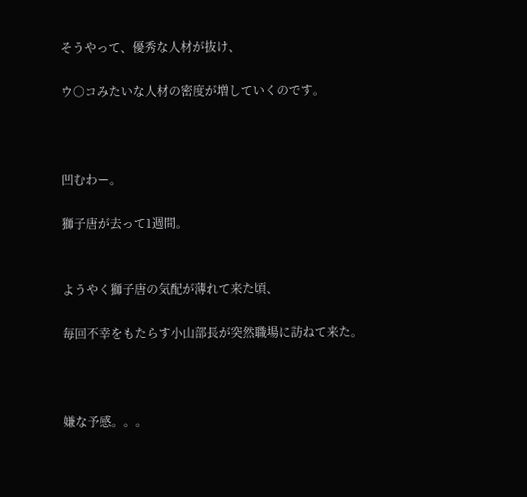そうやって、優秀な人材が抜け、

ウ○コみたいな人材の密度が増していくのです。



凹むわー。

獅子唐が去って1週間。


ようやく獅子唐の気配が薄れて来た頃、

毎回不幸をもたらす小山部長が突然職場に訪ねて来た。



嫌な予感。。。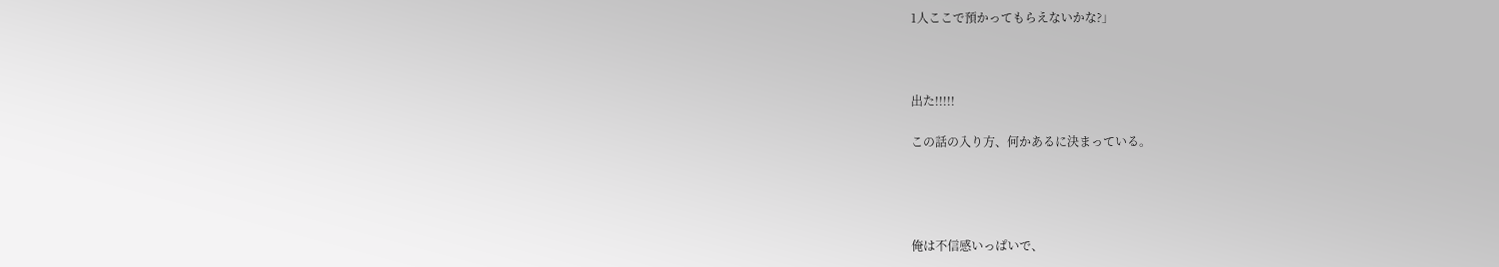1人ここで預かってもらえないかな?」



出た!!!!!

この話の入り方、何かあるに決まっている。




俺は不信感いっぱいで、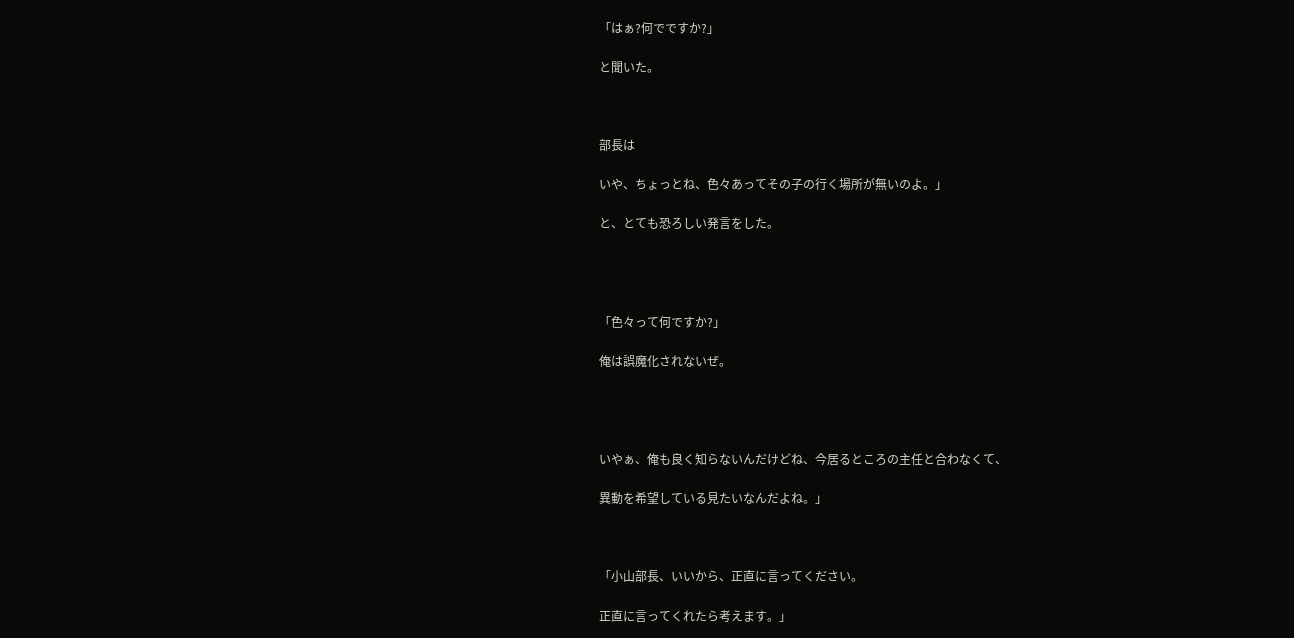「はぁ?何でですか?」

と聞いた。



部長は

いや、ちょっとね、色々あってその子の行く場所が無いのよ。」

と、とても恐ろしい発言をした。




「色々って何ですか?」

俺は誤魔化されないぜ。




いやぁ、俺も良く知らないんだけどね、今居るところの主任と合わなくて、

異動を希望している見たいなんだよね。」



「小山部長、いいから、正直に言ってください。

正直に言ってくれたら考えます。」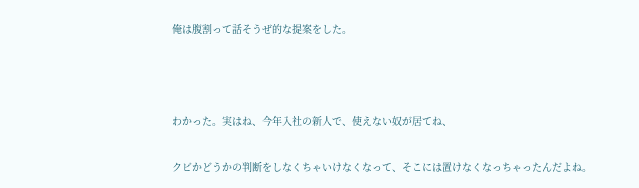俺は腹割って話そうぜ的な提案をした。



わかった。実はね、今年入社の新人で、使えない奴が居てね、

クビかどうかの判断をしなくちゃいけなくなって、そこには置けなくなっちゃったんだよね。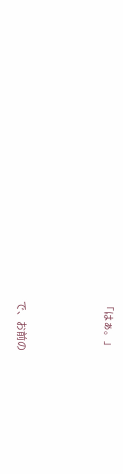「はぁ。」



で、お前の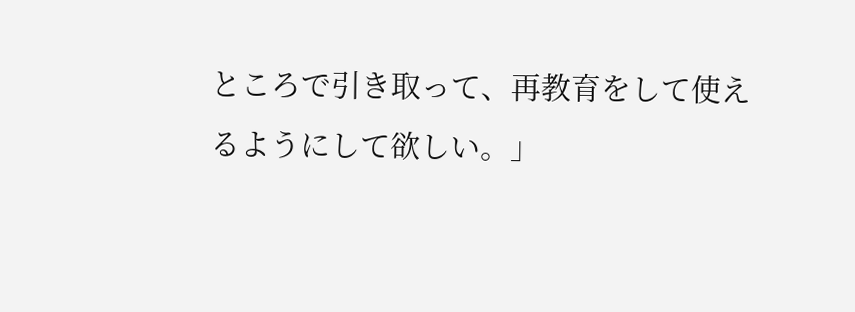ところで引き取って、再教育をして使えるようにして欲しい。」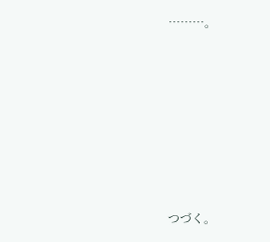………。











つづく。